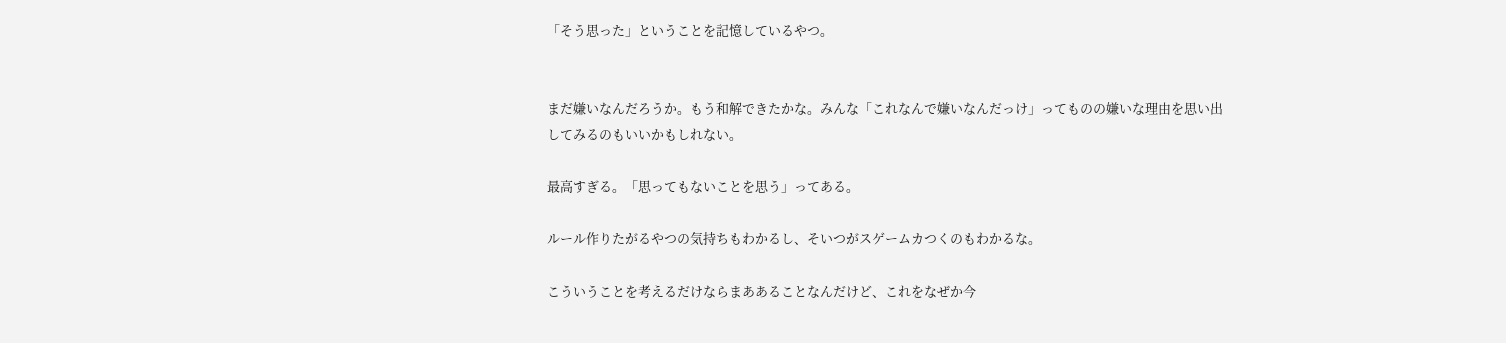「そう思った」ということを記憶しているやつ。


まだ嫌いなんだろうか。もう和解できたかな。みんな「これなんで嫌いなんだっけ」ってものの嫌いな理由を思い出してみるのもいいかもしれない。

最高すぎる。「思ってもないことを思う」ってある。

ルール作りたがるやつの気持ちもわかるし、そいつがスゲームカつくのもわかるな。

こういうことを考えるだけならまああることなんだけど、これをなぜか今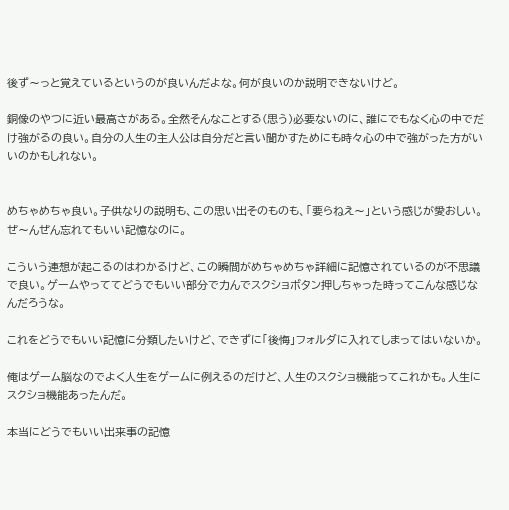後ず〜っと覚えているというのが良いんだよな。何が良いのか説明できないけど。

銅像のやつに近い最高さがある。全然そんなことする(思う)必要ないのに、誰にでもなく心の中でだけ強がるの良い。自分の人生の主人公は自分だと言い聞かすためにも時々心の中で強がった方がいいのかもしれない。


めちゃめちゃ良い。子供なりの説明も、この思い出そのものも、「要らねえ〜」という感じが愛おしい。ぜ〜んぜん忘れてもいい記憶なのに。

こういう連想が起こるのはわかるけど、この瞬間がめちゃめちゃ詳細に記憶されているのが不思議で良い。ゲームやっててどうでもいい部分で力んでスクショボタン押しちゃった時ってこんな感じなんだろうな。

これをどうでもいい記憶に分類したいけど、できずに「後悔」フォルダに入れてしまってはいないか。

俺はゲーム脳なのでよく人生をゲームに例えるのだけど、人生のスクショ機能ってこれかも。人生にスクショ機能あったんだ。

本当にどうでもいい出来事の記憶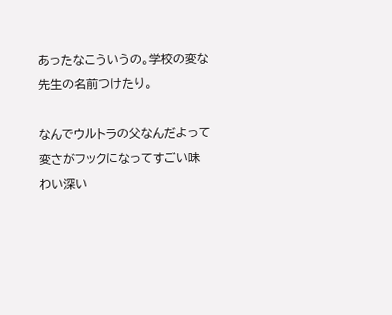あったなこういうの。学校の変な先生の名前つけたり。

なんでウルトラの父なんだよって変さがフックになってすごい味わい深い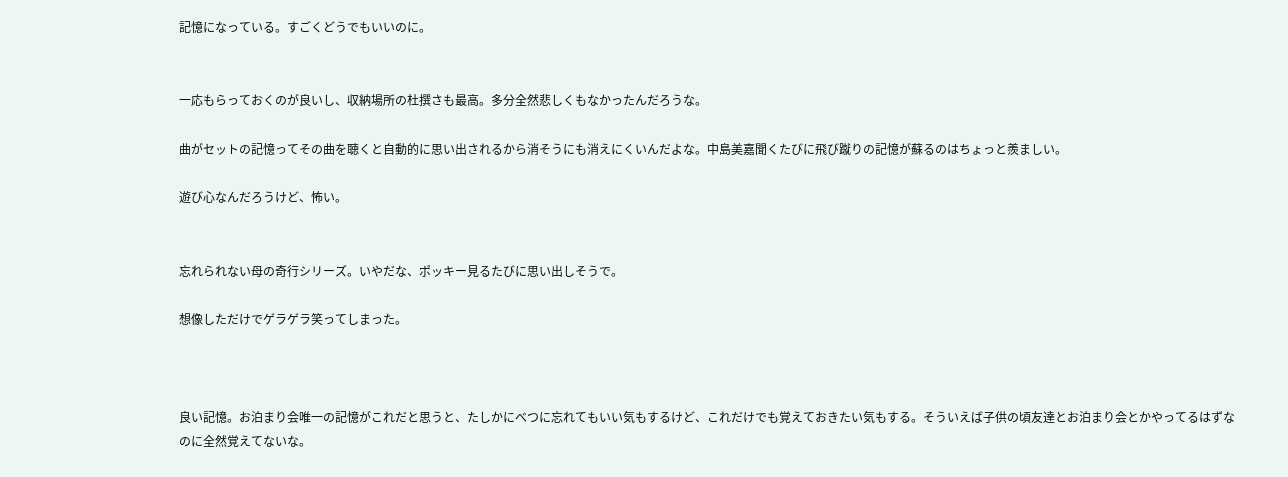記憶になっている。すごくどうでもいいのに。


一応もらっておくのが良いし、収納場所の杜撰さも最高。多分全然悲しくもなかったんだろうな。

曲がセットの記憶ってその曲を聴くと自動的に思い出されるから消そうにも消えにくいんだよな。中島美嘉聞くたびに飛び蹴りの記憶が蘇るのはちょっと羨ましい。

遊び心なんだろうけど、怖い。


忘れられない母の奇行シリーズ。いやだな、ポッキー見るたびに思い出しそうで。

想像しただけでゲラゲラ笑ってしまった。



良い記憶。お泊まり会唯一の記憶がこれだと思うと、たしかにべつに忘れてもいい気もするけど、これだけでも覚えておきたい気もする。そういえば子供の頃友達とお泊まり会とかやってるはずなのに全然覚えてないな。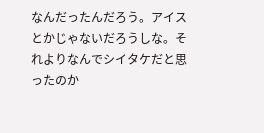なんだったんだろう。アイスとかじゃないだろうしな。それよりなんでシイタケだと思ったのか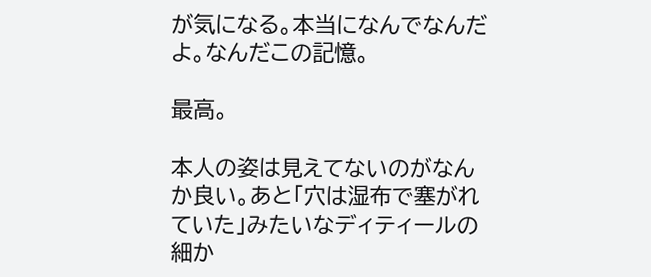が気になる。本当になんでなんだよ。なんだこの記憶。

最高。

本人の姿は見えてないのがなんか良い。あと「穴は湿布で塞がれていた」みたいなディティールの細か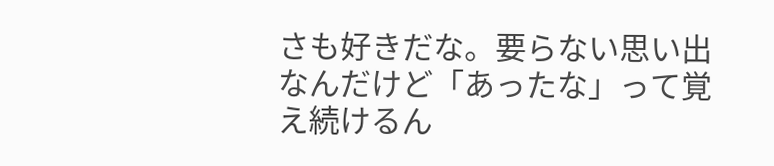さも好きだな。要らない思い出なんだけど「あったな」って覚え続けるん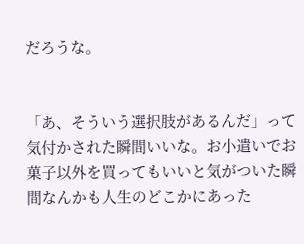だろうな。


「あ、そういう選択肢があるんだ」って気付かされた瞬間いいな。お小遣いでお菓子以外を買ってもいいと気がついた瞬間なんかも人生のどこかにあった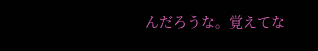んだろうな。覚えてな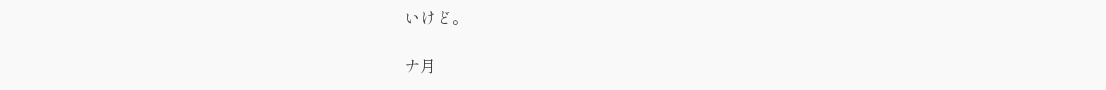いけど。

ナ月